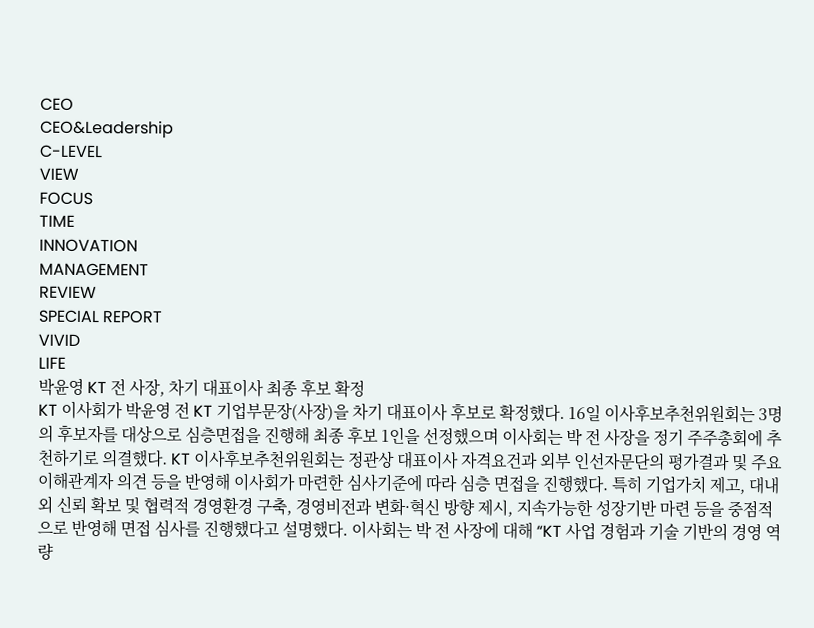CEO
CEO&Leadership
C-LEVEL
VIEW
FOCUS
TIME
INNOVATION
MANAGEMENT
REVIEW
SPECIAL REPORT
VIVID
LIFE
박윤영 KT 전 사장, 차기 대표이사 최종 후보 확정
KT 이사회가 박윤영 전 KT 기업부문장(사장)을 차기 대표이사 후보로 확정했다. 16일 이사후보추천위원회는 3명의 후보자를 대상으로 심층면접을 진행해 최종 후보 1인을 선정했으며 이사회는 박 전 사장을 정기 주주총회에 추천하기로 의결했다. KT 이사후보추천위원회는 정관상 대표이사 자격요건과 외부 인선자문단의 평가결과 및 주요 이해관계자 의견 등을 반영해 이사회가 마련한 심사기준에 따라 심층 면접을 진행했다. 특히 기업가치 제고, 대내외 신뢰 확보 및 협력적 경영환경 구축, 경영비전과 변화·혁신 방향 제시, 지속가능한 성장기반 마련 등을 중점적으로 반영해 면접 심사를 진행했다고 설명했다. 이사회는 박 전 사장에 대해 “KT 사업 경험과 기술 기반의 경영 역량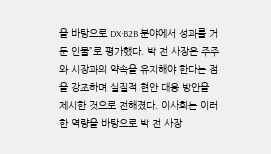을 바탕으로 DX·B2B 분야에서 성과를 거둔 인물”로 평가했다. 박 전 사장은 주주와 시장과의 약속을 유지해야 한다는 점을 강조하며 실질적 현안 대응 방안을 제시한 것으로 전해졌다. 이사회는 이러한 역량을 바탕으로 박 전 사장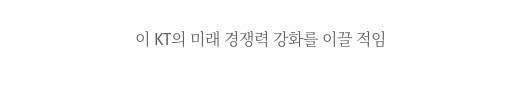이 KT의 미래 경쟁력 강화를 이끌 적임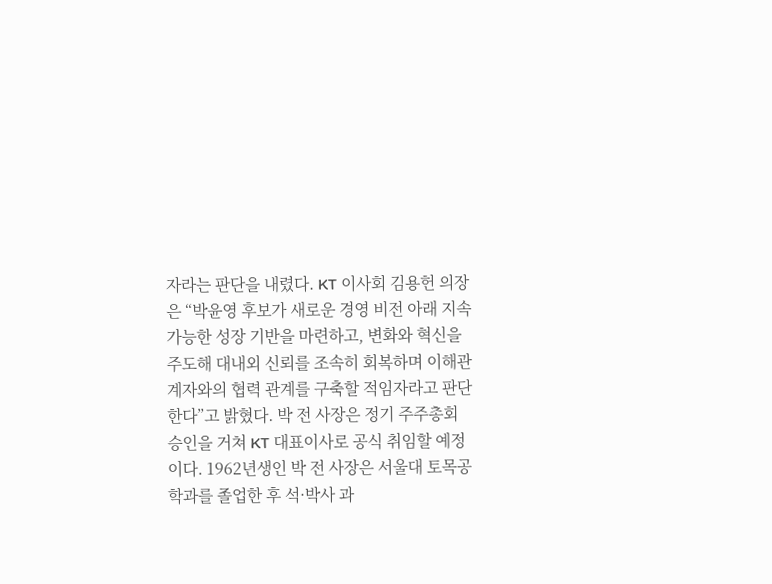자라는 판단을 내렸다. KT 이사회 김용헌 의장은 “박윤영 후보가 새로운 경영 비전 아래 지속 가능한 성장 기반을 마련하고, 변화와 혁신을 주도해 대내외 신뢰를 조속히 회복하며 이해관계자와의 협력 관계를 구축할 적임자라고 판단한다”고 밝혔다. 박 전 사장은 정기 주주총회 승인을 거쳐 KT 대표이사로 공식 취임할 예정이다. 1962년생인 박 전 사장은 서울대 토목공학과를 졸업한 후 석·박사 과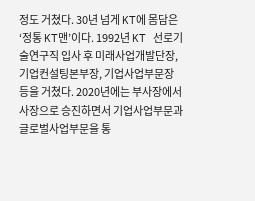정도 거쳤다. 30년 넘게 KT에 몸담은 ‘정통 KT맨’이다. 1992년 KT 선로기술연구직 입사 후 미래사업개발단장, 기업컨설팅본부장, 기업사업부문장 등을 거쳤다. 2020년에는 부사장에서 사장으로 승진하면서 기업사업부문과 글로벌사업부문을 통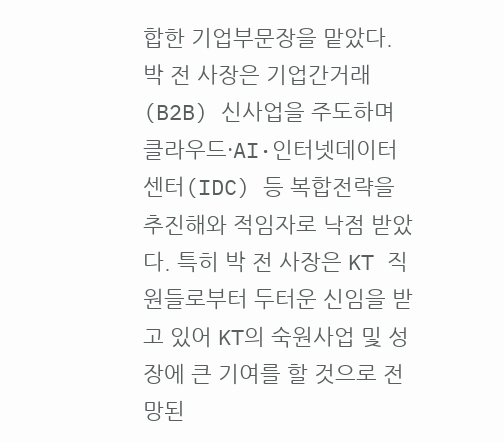합한 기업부문장을 맡았다. 박 전 사장은 기업간거래(B2B) 신사업을 주도하며 클라우드·AI·인터넷데이터센터(IDC) 등 복합전략을 추진해와 적임자로 낙점 받았다. 특히 박 전 사장은 KT 직원들로부터 두터운 신임을 받고 있어 KT의 숙원사업 및 성장에 큰 기여를 할 것으로 전망된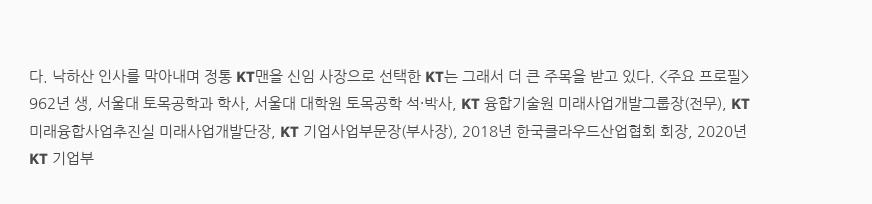다. 낙하산 인사를 막아내며 정통 KT맨을 신임 사장으로 선택한 KT는 그래서 더 큰 주목을 받고 있다. <주요 프로필> 962년 생, 서울대 토목공학과 학사, 서울대 대학원 토목공학 석·박사, KT 융합기술원 미래사업개발그룹장(전무), KT 미래융합사업추진실 미래사업개발단장, KT 기업사업부문장(부사장), 2018년 한국클라우드산업협회 회장, 2020년 KT 기업부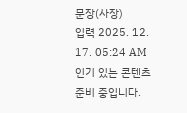문장(사장)
입력 2025. 12. 17. 05:24 AM
인기 있는 콘텐츠
준비 중입니다.